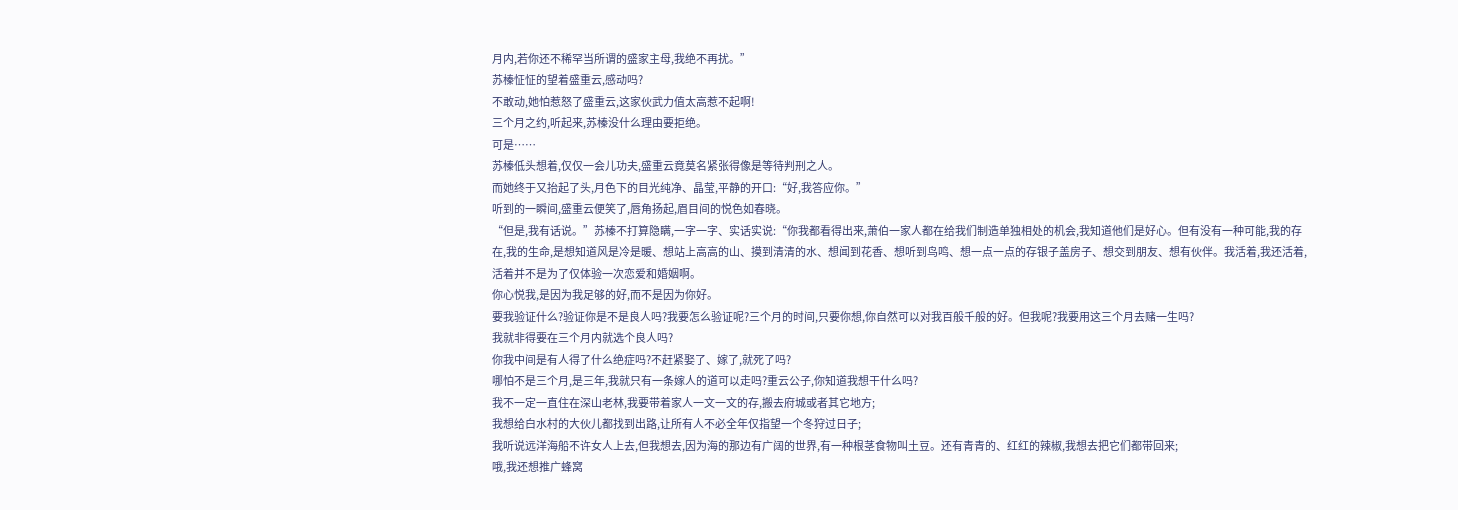月内,若你还不稀罕当所谓的盛家主母,我绝不再扰。”
苏榛怔怔的望着盛重云,感动吗?
不敢动,她怕惹怒了盛重云,这家伙武力值太高惹不起啊!
三个月之约,听起来,苏榛没什么理由要拒绝。
可是……
苏榛低头想着,仅仅一会儿功夫,盛重云竟莫名紧张得像是等待判刑之人。
而她终于又抬起了头,月色下的目光纯净、晶莹,平静的开口:“好,我答应你。”
听到的一瞬间,盛重云便笑了,唇角扬起,眉目间的悦色如春晓。
“但是,我有话说。”苏榛不打算隐瞒,一字一字、实话实说:“你我都看得出来,萧伯一家人都在给我们制造单独相处的机会,我知道他们是好心。但有没有一种可能,我的存在,我的生命,是想知道风是冷是暖、想站上高高的山、摸到清清的水、想闻到花香、想听到鸟鸣、想一点一点的存银子盖房子、想交到朋友、想有伙伴。我活着,我还活着,活着并不是为了仅体验一次恋爱和婚姻啊。
你心悦我,是因为我足够的好,而不是因为你好。
要我验证什么?验证你是不是良人吗?我要怎么验证呢?三个月的时间,只要你想,你自然可以对我百般千般的好。但我呢?我要用这三个月去赌一生吗?
我就非得要在三个月内就选个良人吗?
你我中间是有人得了什么绝症吗?不赶紧娶了、嫁了,就死了吗?
哪怕不是三个月,是三年,我就只有一条嫁人的道可以走吗?重云公子,你知道我想干什么吗?
我不一定一直住在深山老林,我要带着家人一文一文的存,搬去府城或者其它地方;
我想给白水村的大伙儿都找到出路,让所有人不必全年仅指望一个冬狩过日子;
我听说远洋海船不许女人上去,但我想去,因为海的那边有广阔的世界,有一种根茎食物叫土豆。还有青青的、红红的辣椒,我想去把它们都带回来;
哦,我还想推广蜂窝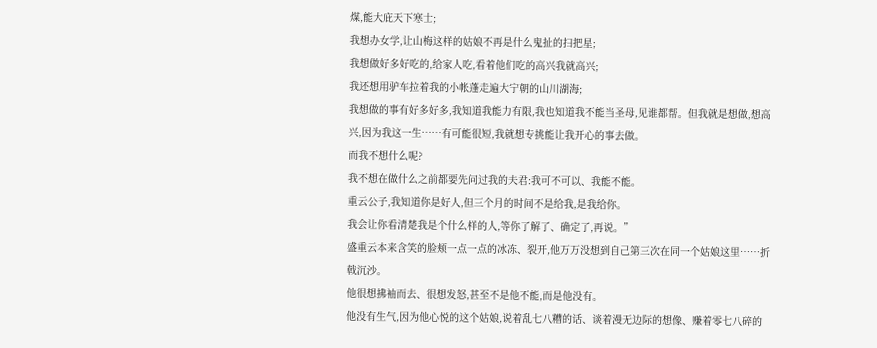煤,能大庇天下寒士;
我想办女学,让山梅这样的姑娘不再是什么鬼扯的扫把星;
我想做好多好吃的,给家人吃,看着他们吃的高兴我就高兴;
我还想用驴车拉着我的小帐蓬走遍大宁朝的山川湖海;
我想做的事有好多好多,我知道我能力有限,我也知道我不能当圣母,见谁都帮。但我就是想做,想高兴,因为我这一生……有可能很短,我就想专挑能让我开心的事去做。
而我不想什么呢?
我不想在做什么之前都要先问过我的夫君:我可不可以、我能不能。
重云公子,我知道你是好人,但三个月的时间不是给我,是我给你。
我会让你看清楚我是个什么样的人,等你了解了、确定了,再说。”
盛重云本来含笑的脸颊一点一点的冰冻、裂开,他万万没想到自己第三次在同一个姑娘这里……折戟沉沙。
他很想拂袖而去、很想发怒,甚至不是他不能,而是他没有。
他没有生气,因为他心悦的这个姑娘,说着乱七八糟的话、谈着漫无边际的想像、赚着零七八碎的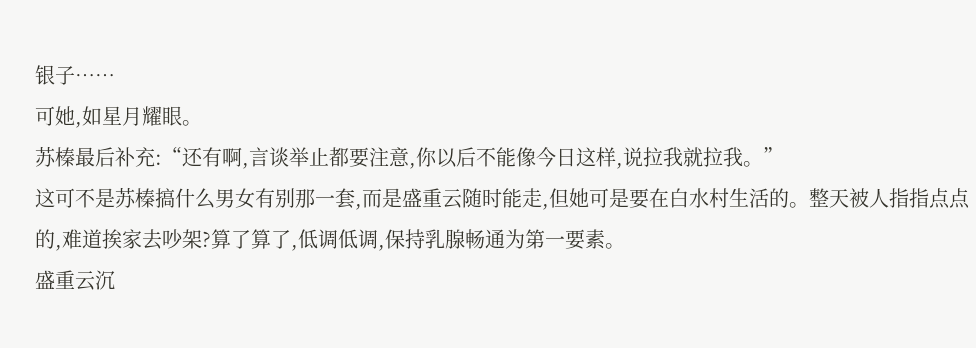银子……
可她,如星月耀眼。
苏榛最后补充:“还有啊,言谈举止都要注意,你以后不能像今日这样,说拉我就拉我。”
这可不是苏榛搞什么男女有别那一套,而是盛重云随时能走,但她可是要在白水村生活的。整天被人指指点点的,难道挨家去吵架?算了算了,低调低调,保持乳腺畅通为第一要素。
盛重云沉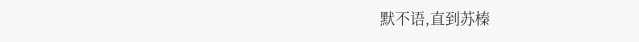默不语,直到苏榛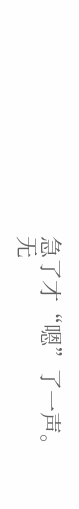急了才“嗯”了一声。
无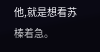他,就是想看苏榛着急。